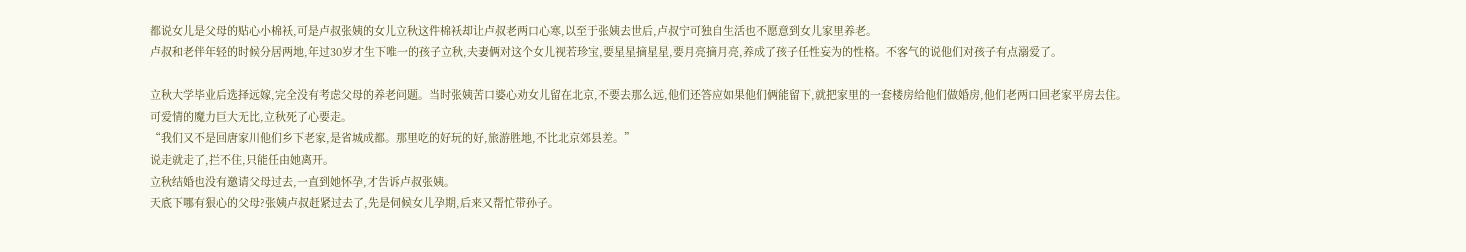都说女儿是父母的贴心小棉袄,可是卢叔张姨的女儿立秋这件棉袄却让卢叔老两口心寒,以至于张姨去世后,卢叔宁可独自生活也不愿意到女儿家里养老。
卢叔和老伴年轻的时候分居两地,年过30岁才生下唯一的孩子立秋,夫妻俩对这个女儿视若珍宝,要星星摘星星,要月亮摘月亮,养成了孩子任性妄为的性格。不客气的说他们对孩子有点溺爱了。

立秋大学毕业后选择远嫁,完全没有考虑父母的养老问题。当时张姨苦口婆心劝女儿留在北京,不要去那么远,他们还答应如果他们俩能留下,就把家里的一套楼房给他们做婚房,他们老两口回老家平房去住。
可爱情的魔力巨大无比,立秋死了心要走。
“我们又不是回唐家川他们乡下老家,是省城成都。那里吃的好玩的好,旅游胜地,不比北京郊县差。”
说走就走了,拦不住,只能任由她离开。
立秋结婚也没有邀请父母过去,一直到她怀孕,才告诉卢叔张姨。
天底下哪有狠心的父母?张姨卢叔赶紧过去了,先是伺候女儿孕期,后来又帮忙带孙子。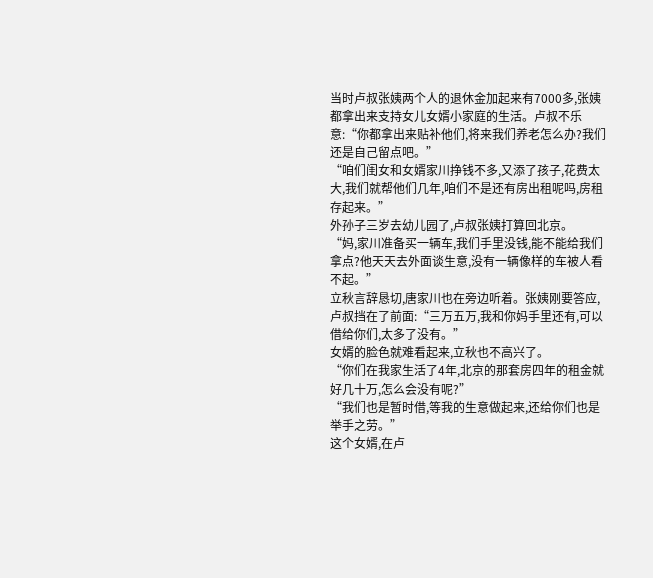当时卢叔张姨两个人的退休金加起来有7000多,张姨都拿出来支持女儿女婿小家庭的生活。卢叔不乐意:“你都拿出来贴补他们,将来我们养老怎么办?我们还是自己留点吧。”
“咱们闺女和女婿家川挣钱不多,又添了孩子,花费太大,我们就帮他们几年,咱们不是还有房出租呢吗,房租存起来。”
外孙子三岁去幼儿园了,卢叔张姨打算回北京。
“妈,家川准备买一辆车,我们手里没钱,能不能给我们拿点?他天天去外面谈生意,没有一辆像样的车被人看不起。”
立秋言辞恳切,唐家川也在旁边听着。张姨刚要答应,卢叔挡在了前面:“三万五万,我和你妈手里还有,可以借给你们,太多了没有。”
女婿的脸色就难看起来,立秋也不高兴了。
“你们在我家生活了4年,北京的那套房四年的租金就好几十万,怎么会没有呢?”
“我们也是暂时借,等我的生意做起来,还给你们也是举手之劳。”
这个女婿,在卢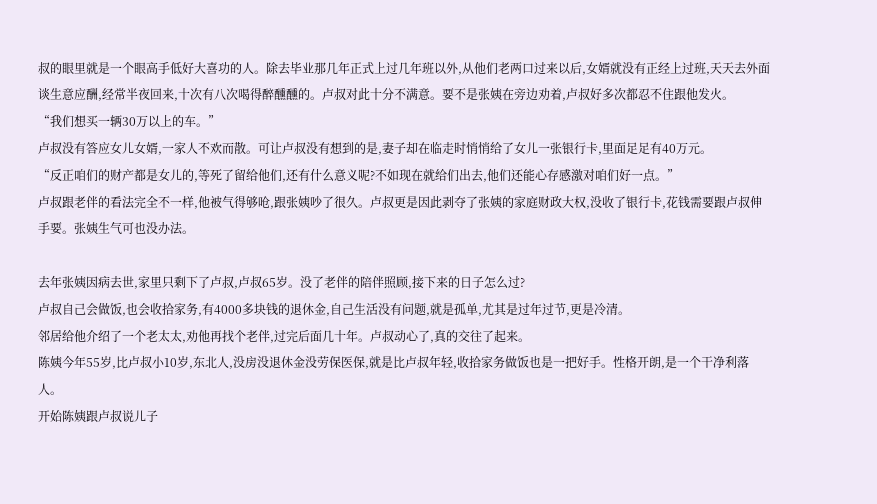叔的眼里就是一个眼高手低好大喜功的人。除去毕业那几年正式上过几年班以外,从他们老两口过来以后,女婿就没有正经上过班,天天去外面谈生意应酬,经常半夜回来,十次有八次喝得醉醺醺的。卢叔对此十分不满意。要不是张姨在旁边劝着,卢叔好多次都忍不住跟他发火。
“我们想买一辆30万以上的车。”
卢叔没有答应女儿女婿,一家人不欢而散。可让卢叔没有想到的是,妻子却在临走时悄悄给了女儿一张银行卡,里面足足有40万元。
“反正咱们的财产都是女儿的,等死了留给他们,还有什么意义呢?不如现在就给们出去,他们还能心存感激对咱们好一点。”
卢叔跟老伴的看法完全不一样,他被气得够呛,跟张姨吵了很久。卢叔更是因此剥夺了张姨的家庭财政大权,没收了银行卡,花钱需要跟卢叔伸手要。张姨生气可也没办法。

去年张姨因病去世,家里只剩下了卢叔,卢叔65岁。没了老伴的陪伴照顾,接下来的日子怎么过?
卢叔自己会做饭,也会收拾家务,有4000多块钱的退休金,自己生活没有问题,就是孤单,尤其是过年过节,更是冷清。
邻居给他介绍了一个老太太,劝他再找个老伴,过完后面几十年。卢叔动心了,真的交往了起来。
陈姨今年55岁,比卢叔小10岁,东北人,没房没退休金没劳保医保,就是比卢叔年轻,收拾家务做饭也是一把好手。性格开朗,是一个干净利落人。
开始陈姨跟卢叔说儿子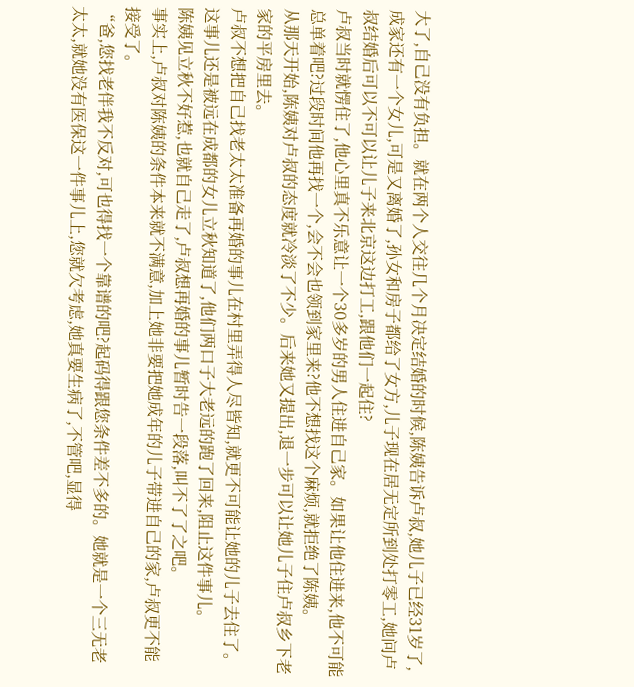大了,自己没有负担。就在两个人交往几个月决定结婚的时候,陈姨告诉卢叔,她儿子已经31岁了,成家还有一个女儿,可是又离婚了,孙女和房子都给了女方,儿子现在居无定所到处打零工,她问卢叔结婚后可以不可以让儿子来北京这边打工,跟他们一起住?
卢叔当时就愣住了,他心里真不乐意让一个30多岁的男人住进自己家。如果让他住进来,他不可能总单着吧?过段时间他再找一个,会不会也领到家里来?他不想找这个麻烦,就拒绝了陈姨。
从那天开始,陈姨对卢叔的态度就冷淡了不少。后来她又提出,退一步可以让她儿子住卢叔乡下老家的平房里去。
卢叔不想把自己找老太太准备再婚的事儿在村里弄得人尽皆知,就更不可能让她的儿子去住了。
这事儿还是被远在成都的女儿立秋知道了,他们两口子大老远的跑了回来,阻止这件事儿。
陈姨见立秋不好惹,也就自己走了,卢叔想再婚的事儿暂时告一段落,叫不了了之吧。
事实上,卢叔对陈姨的条件本来就不满意,加上她非要把她成年的儿子带进自己的家,卢叔更不能接受了。
“爸,您找老伴我不反对,可也得找一个靠谱的吧?起码得跟您条件差不多的。她就是一个三无老太太,就她没有医保这一件事儿上,您就欠考虑,她真要生病了,不管吧,显得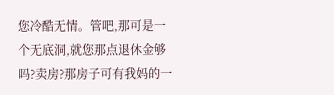您冷酷无情。管吧,那可是一个无底洞,就您那点退休金够吗?卖房?那房子可有我妈的一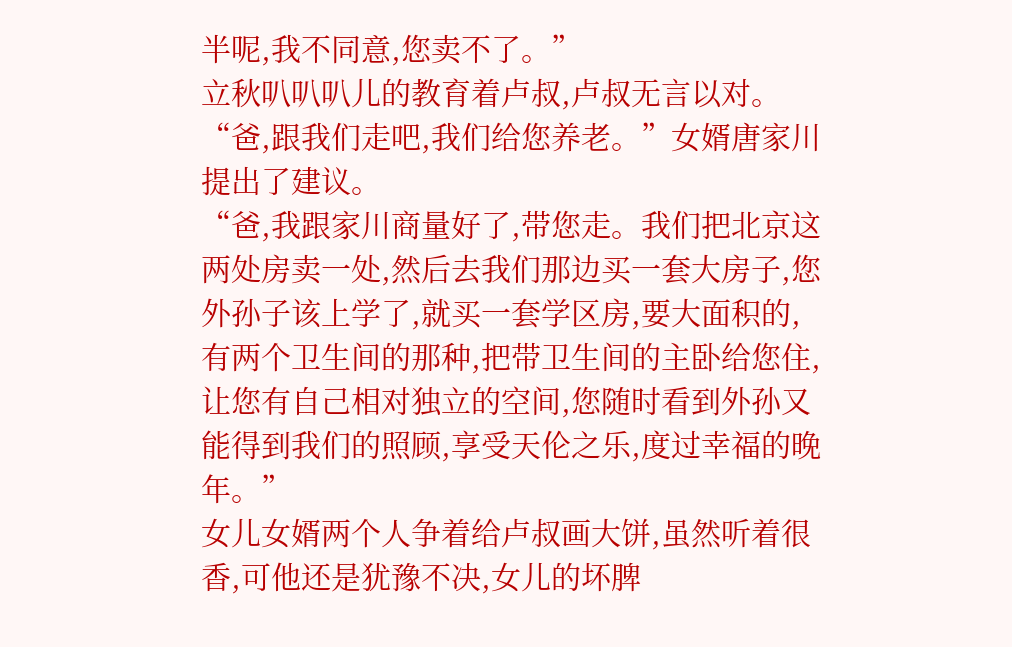半呢,我不同意,您卖不了。”
立秋叭叭叭儿的教育着卢叔,卢叔无言以对。
“爸,跟我们走吧,我们给您养老。”女婿唐家川提出了建议。
“爸,我跟家川商量好了,带您走。我们把北京这两处房卖一处,然后去我们那边买一套大房子,您外孙子该上学了,就买一套学区房,要大面积的,有两个卫生间的那种,把带卫生间的主卧给您住,让您有自己相对独立的空间,您随时看到外孙又能得到我们的照顾,享受天伦之乐,度过幸福的晚年。”
女儿女婿两个人争着给卢叔画大饼,虽然听着很香,可他还是犹豫不决,女儿的坏脾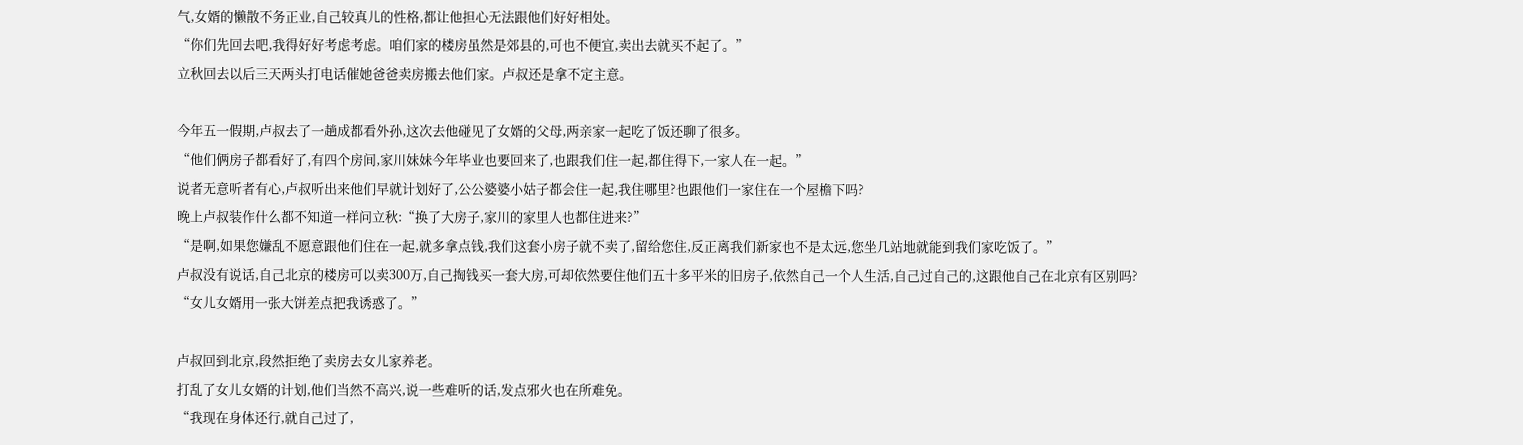气,女婿的懒散不务正业,自己较真儿的性格,都让他担心无法跟他们好好相处。
“你们先回去吧,我得好好考虑考虑。咱们家的楼房虽然是郊县的,可也不便宜,卖出去就买不起了。”
立秋回去以后三天两头打电话催她爸爸卖房搬去他们家。卢叔还是拿不定主意。

今年五一假期,卢叔去了一趟成都看外孙,这次去他碰见了女婿的父母,两亲家一起吃了饭还聊了很多。
“他们俩房子都看好了,有四个房间,家川妹妹今年毕业也要回来了,也跟我们住一起,都住得下,一家人在一起。”
说者无意听者有心,卢叔听出来他们早就计划好了,公公婆婆小姑子都会住一起,我住哪里?也跟他们一家住在一个屋檐下吗?
晚上卢叔装作什么都不知道一样问立秋:“换了大房子,家川的家里人也都住进来?”
“是啊,如果您嫌乱不愿意跟他们住在一起,就多拿点钱,我们这套小房子就不卖了,留给您住,反正离我们新家也不是太远,您坐几站地就能到我们家吃饭了。”
卢叔没有说话,自己北京的楼房可以卖300万,自己掏钱买一套大房,可却依然要住他们五十多平米的旧房子,依然自己一个人生活,自己过自己的,这跟他自己在北京有区别吗?
“女儿女婿用一张大饼差点把我诱惑了。”

卢叔回到北京,段然拒绝了卖房去女儿家养老。
打乱了女儿女婿的计划,他们当然不高兴,说一些难听的话,发点邪火也在所难免。
“我现在身体还行,就自己过了,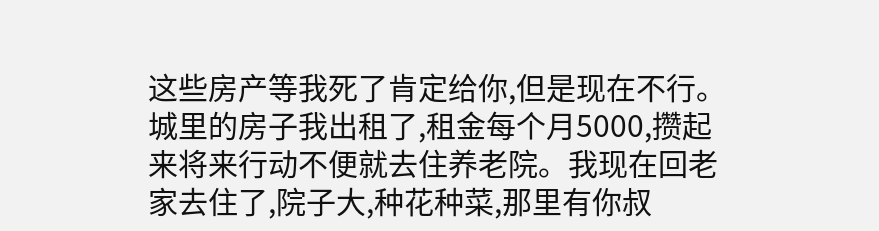这些房产等我死了肯定给你,但是现在不行。城里的房子我出租了,租金每个月5000,攒起来将来行动不便就去住养老院。我现在回老家去住了,院子大,种花种菜,那里有你叔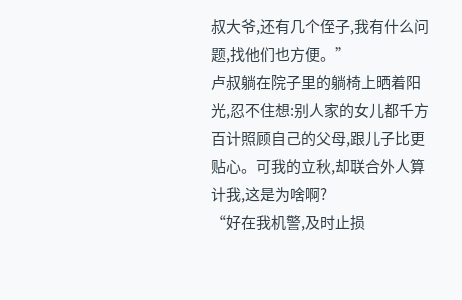叔大爷,还有几个侄子,我有什么问题,找他们也方便。”
卢叔躺在院子里的躺椅上晒着阳光,忍不住想:别人家的女儿都千方百计照顾自己的父母,跟儿子比更贴心。可我的立秋,却联合外人算计我,这是为啥啊?
“好在我机警,及时止损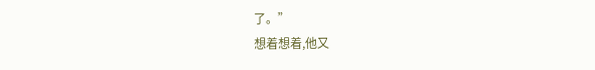了。”
想着想着,他又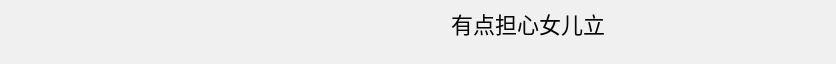有点担心女儿立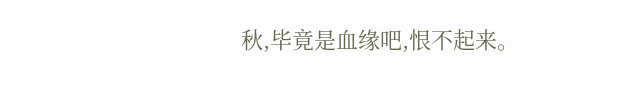秋,毕竟是血缘吧,恨不起来。